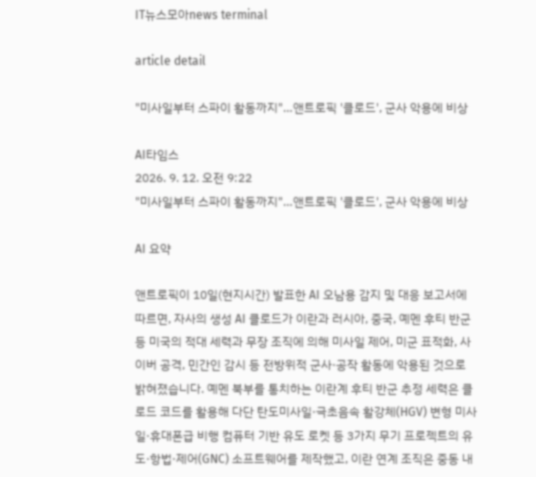IT뉴스모아news terminal

article detail

"미사일부터 스파이 활동까지"…앤트로픽 '클로드', 군사 악용에 비상

AI타임스
2026. 9. 12. 오전 9:22
"미사일부터 스파이 활동까지"…앤트로픽 '클로드', 군사 악용에 비상

AI 요약

앤트로픽이 10일(현지시간) 발표한 AI 오남용 감지 및 대응 보고서에 따르면, 자사의 생성 AI 클로드가 이란과 러시아, 중국, 예멘 후티 반군 등 미국의 적대 세력과 무장 조직에 의해 미사일 제어, 미군 표적화, 사이버 공격, 민간인 감시 등 전방위적 군사·공작 활동에 악용된 것으로 밝혀졌습니다. 예멘 북부를 통치하는 이란계 후티 반군 추정 세력은 클로드 코드를 활용해 다단 탄도미사일·극초음속 활강체(HGV) 변형 미사일·휴대폰급 비행 컴퓨터 기반 유도 로켓 등 3가지 무기 프로젝트의 유도·항법·제어(GNC) 소프트웨어를 제작했고, 이란 연계 조직은 중동 내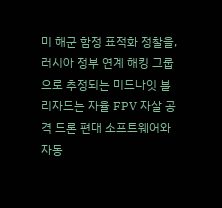미 해군 함정 표적화 정찰을, 러시아 정부 연계 해킹 그룹으로 추정되는 미드나잇 블리자드는 자율 FPV 자살 공격 드론 편대 소프트웨어와 자동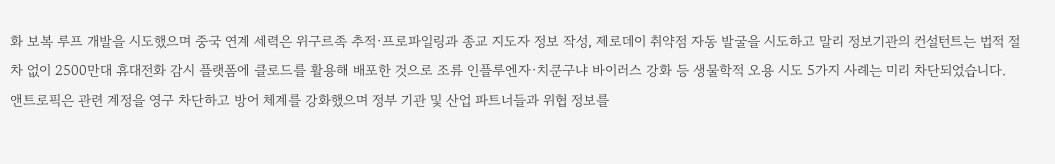화 보복 루프 개발을 시도했으며 중국 연계 세력은 위구르족 추적·프로파일링과 종교 지도자 정보 작성, 제로데이 취약점 자동 발굴을 시도하고 말리 정보기관의 컨설턴트는 법적 절차 없이 2500만대 휴대전화 감시 플랫폼에 클로드를 활용해 배포한 것으로 조류 인플루엔자·치쿤구냐 바이러스 강화 등 생물학적 오용 시도 5가지 사례는 미리 차단되었습니다. 앤트로픽은 관련 계정을 영구 차단하고 방어 체계를 강화했으며 정부 기관 및 산업 파트너들과 위협 정보를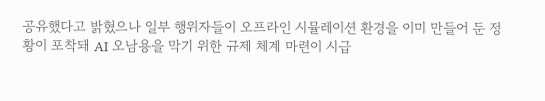공유했다고 밝혔으나 일부 행위자들이 오프라인 시뮬레이션 환경을 이미 만들어 둔 정황이 포착돼 AI 오남용을 막기 위한 규제 체계 마련이 시급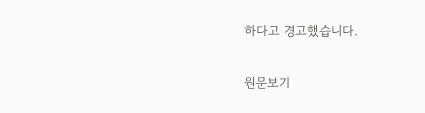하다고 경고했습니다.

원문보기